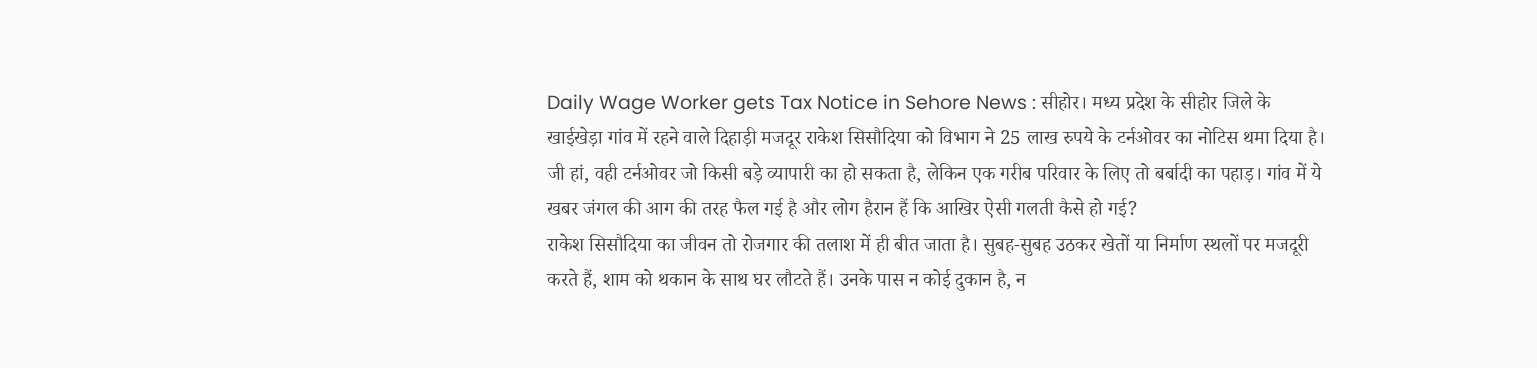Daily Wage Worker gets Tax Notice in Sehore News : सीहोर। मध्य प्रदेश के सीहोर जिले के खाईखेड़ा गांव में रहने वाले दिहाड़ी मजदूर राकेश सिसौदिया को विभाग ने 25 लाख रुपये के टर्नओवर का नोटिस थमा दिया है। जी हां, वही टर्नओवर जो किसी बड़े व्यापारी का हो सकता है, लेकिन एक गरीब परिवार के लिए तो बर्बादी का पहाड़। गांव में ये खबर जंगल की आग की तरह फैल गई है और लोग हैरान हैं कि आखिर ऐसी गलती कैसे हो गई?
राकेश सिसौदिया का जीवन तो रोजगार की तलाश में ही बीत जाता है। सुबह-सुबह उठकर खेतों या निर्माण स्थलों पर मजदूरी करते हैं, शाम को थकान के साथ घर लौटते हैं। उनके पास न कोई दुकान है, न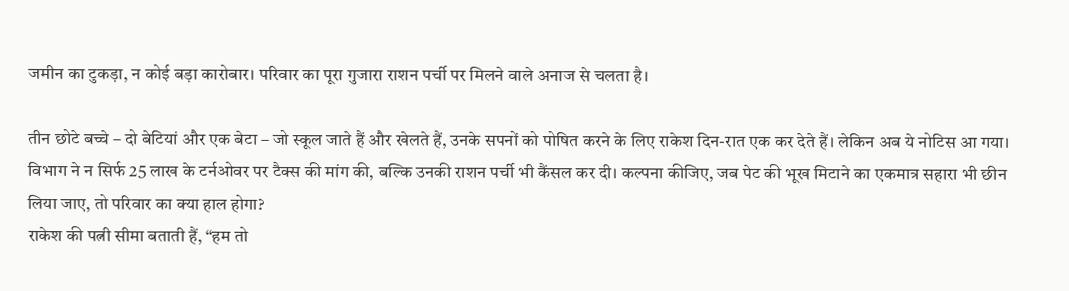जमीन का टुकड़ा, न कोई बड़ा कारोबार। परिवार का पूरा गुजारा राशन पर्ची पर मिलने वाले अनाज से चलता है।

तीन छोटे बच्चे – दो बेटियां और एक बेटा – जो स्कूल जाते हैं और खेलते हैं, उनके सपनों को पोषित करने के लिए राकेश दिन-रात एक कर देते हैं। लेकिन अब ये नोटिस आ गया।
विभाग ने न सिर्फ 25 लाख के टर्नओवर पर टैक्स की मांग की, बल्कि उनकी राशन पर्ची भी कैंसल कर दी। कल्पना कीजिए, जब पेट की भूख मिटाने का एकमात्र सहारा भी छीन लिया जाए, तो परिवार का क्या हाल होगा?
राकेश की पत्नी सीमा बताती हैं, “हम तो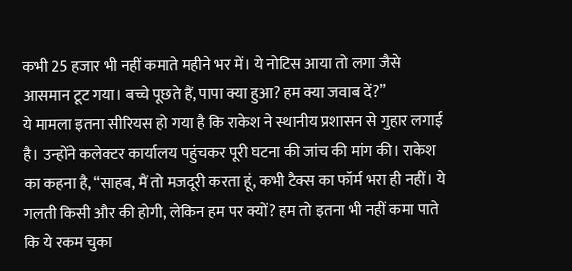कभी 25 हजार भी नहीं कमाते महीने भर में। ये नोटिस आया तो लगा जैसे आसमान टूट गया। बच्चे पूछते हैं, पापा क्या हुआ? हम क्या जवाब दें?”
ये मामला इतना सीरियस हो गया है कि राकेश ने स्थानीय प्रशासन से गुहार लगाई है। उन्होंने कलेक्टर कार्यालय पहुंचकर पूरी घटना की जांच की मांग की। राकेश का कहना है, “साहब, मैं तो मजदूरी करता हूं, कभी टैक्स का फॉर्म भरा ही नहीं। ये गलती किसी और की होगी, लेकिन हम पर क्यों? हम तो इतना भी नहीं कमा पाते कि ये रकम चुका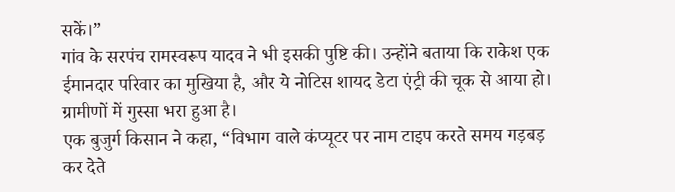सकें।”
गांव के सरपंच रामस्वरूप यादव ने भी इसकी पुष्टि की। उन्होंने बताया कि राकेश एक ईमानदार परिवार का मुखिया है, और ये नोटिस शायद डेटा एंट्री की चूक से आया हो। ग्रामीणों में गुस्सा भरा हुआ है।
एक बुजुर्ग किसान ने कहा, “विभाग वाले कंप्यूटर पर नाम टाइप करते समय गड़बड़ कर देते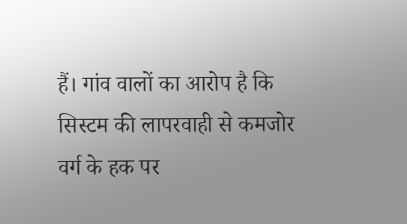हैं। गांव वालों का आरोप है कि सिस्टम की लापरवाही से कमजोर वर्ग के हक पर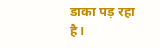डाका पड़ रहा है।